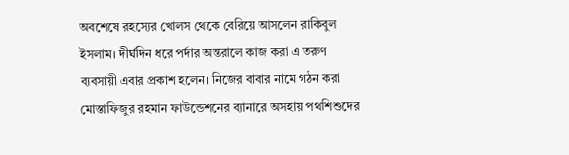অবশেষে রহস্যের খোলস থেকে বেরিয়ে আসলেন রাকিবুল ইসলাম। দীর্ঘদিন ধরে পর্দার অন্তরালে কাজ করা এ তরুণ ব্যবসায়ী এবার প্রকাশ হলেন। নিজের বাবার নামে গঠন করা মোস্তাফিজুর রহমান ফাউন্ডেশনের ব্যানারে অসহায় পথশিশুদের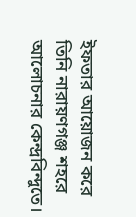ইফতার আয়োজন করে তিনি নারায়ণগঞ্জ শহরে আলোচনার কেন্দ্রবিন্দুতে।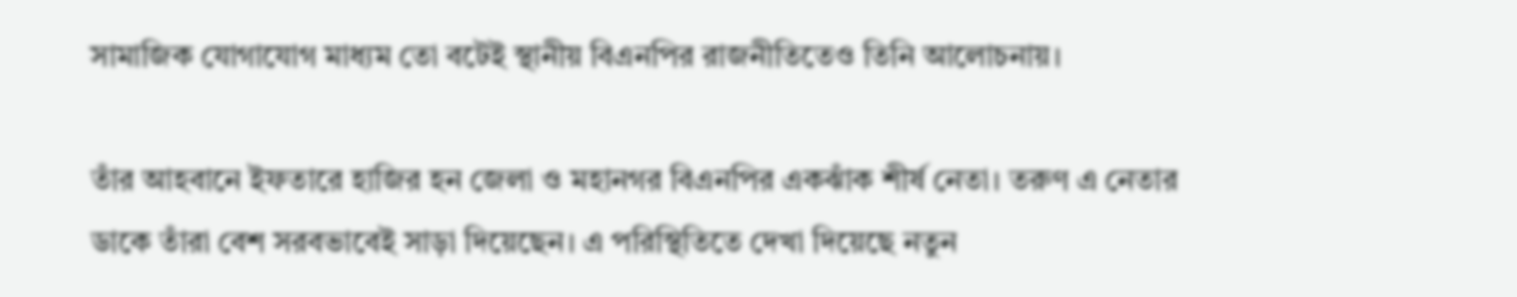সামাজিক যোগাযোগ মাধ্যম তো বটেই স্থানীয় বিএনপির রাজনীতিতেও তিনি আলোচনায়।

তাঁর আহবানে ইফতারে হাজির হন জেলা ও মহানগর বিএনপির একঝাঁক শীর্ষ নেতা। তরুণ এ নেতার ডাকে তাঁরা বেশ সরবভাবেই সাড়া দিয়েছেন। এ পরিস্থিতিতে দেখা দিয়েছে নতুন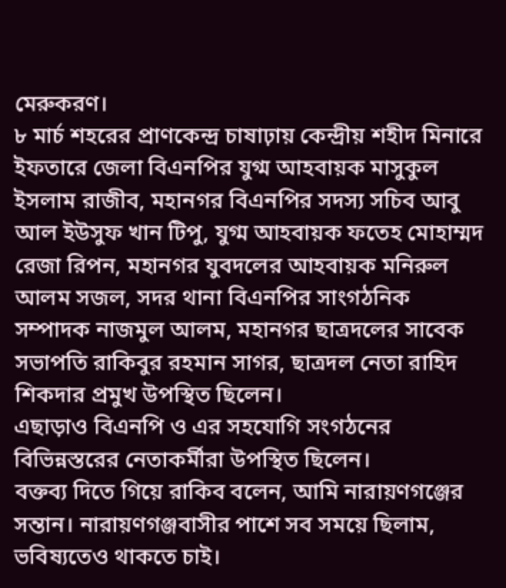মেরুকরণ।
৮ মার্চ শহরের প্রাণকেন্দ্র চাষাঢ়ায় কেন্দ্রীয় শহীদ মিনারে ইফতারে জেলা বিএনপির যুগ্ম আহবায়ক মাসুকুল ইসলাম রাজীব, মহানগর বিএনপির সদস্য সচিব আবু আল ইউসুফ খান টিপু, যুগ্ম আহবায়ক ফতেহ মোহাম্মদ রেজা রিপন, মহানগর যুবদলের আহবায়ক মনিরুল আলম সজল, সদর থানা বিএনপির সাংগঠনিক সম্পাদক নাজমুল আলম, মহানগর ছাত্রদলের সাবেক সভাপতি রাকিবুর রহমান সাগর, ছাত্রদল নেতা রাহিদ শিকদার প্রমুখ উপস্থিত ছিলেন।
এছাড়াও বিএনপি ও এর সহযোগি সংগঠনের বিভিন্নস্তরের নেতাকর্মীরা উপস্থিত ছিলেন।
বক্তব্য দিতে গিয়ে রাকিব বলেন, আমি নারায়ণগঞ্জের সন্তান। নারায়ণগঞ্জবাসীর পাশে সব সময়ে ছিলাম, ভবিষ্যতেও থাকতে চাই।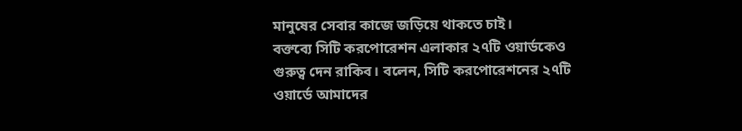মানুষের সেবার কাজে জড়িয়ে থাকতে চাই।
বক্তব্যে সিটি করপোরেশন এলাকার ২৭টি ওয়ার্ডকেও গুরুত্ব দেন রাকিব। বলেন, সিটি করপোরেশনের ২৭টি ওয়ার্ডে আমাদের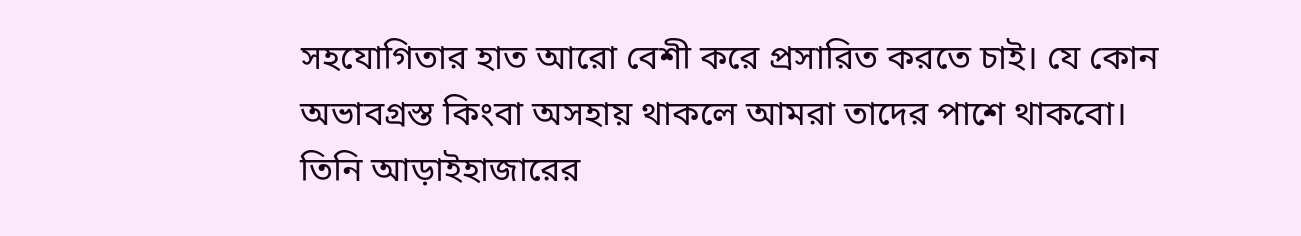সহযোগিতার হাত আরো বেশী করে প্রসারিত করতে চাই। যে কোন অভাবগ্রস্ত কিংবা অসহায় থাকলে আমরা তাদের পাশে থাকবো।
তিনি আড়াইহাজারের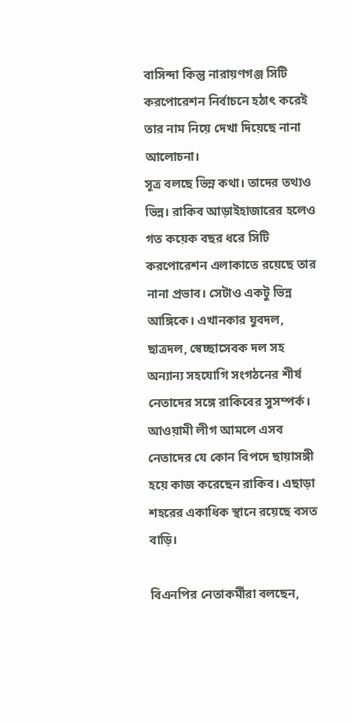বাসিন্দা কিন্তু নারায়ণগঞ্জ সিটি করপোরেশন নির্বাচনে হঠাৎ করেই তার নাম নিয়ে দেখা দিয়েছে নানা আলোচনা।
সূত্র বলছে ভিন্ন কথা। তাদের তথ্যও ভিন্ন। রাকিব আড়াইহাজারের হলেও গত কয়েক বছর ধরে সিটি করপোরেশন এলাকাতে রয়েছে তার নানা প্রভাব। সেটাও একটু ভিন্ন আঙ্গিকে। এখানকার যুবদল, ছাত্রদল, স্বেচ্ছাসেবক দল সহ অন্যান্য সহযোগি সংগঠনের শীর্ষ নেতাদের সঙ্গে রাকিবের সুসম্পর্ক। আওয়ামী লীগ আমলে এসব নেতাদের যে কোন বিপদে ছায়াসঙ্গী হয়ে কাজ করেছেন রাকিব। এছাড়া শহরের একাধিক স্থানে রয়েছে বসত বাড়ি।

বিএনপির নেতাকর্মীরা বলছেন,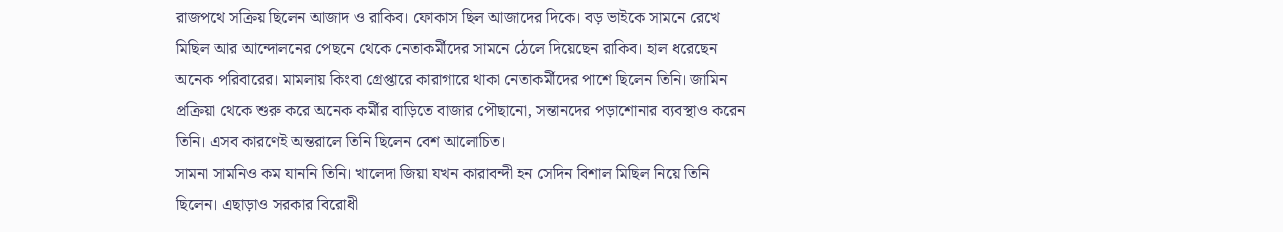রাজপথে সক্রিয় ছিলেন আজাদ ও রাকিব। ফোকাস ছিল আজাদের দিকে। বড় ভাইকে সামনে রেখে মিছিল আর আন্দোলনের পেছনে থেকে নেতাকর্মীদের সামনে ঠেলে দিয়েছেন রাকিব। হাল ধরেছেন অনেক পরিবারের। মামলায় কিংবা গ্রেপ্তারে কারাগারে থাকা নেতাকর্মীদের পাশে ছিলেন তিনি। জামিন প্রক্রিয়া থেকে শুরু করে অনেক কর্মীর বাড়িতে বাজার পৌছানো, সন্তানদের পড়াশোনার ব্যবস্থাও করেন তিনি। এসব কারণেই অন্তরালে তিনি ছিলেন বেশ আলোচিত।
সামনা সামনিও কম যাননি তিনি। খালেদা জিয়া যখন কারাবন্দী হন সেদিন বিশাল মিছিল নিয়ে তিনি ছিলেন। এছাড়াও সরকার বিরোধী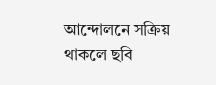আন্দোলনে সক্রিয় থাকলে ছবি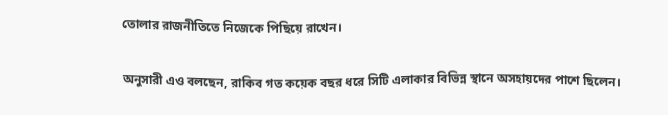তোলার রাজনীতিতে নিজেকে পিছিয়ে রাখেন।

অনুসারী এও বলছেন, রাকিব গত কয়েক বছর ধরে সিটি এলাকার বিভিন্ন স্থানে অসহায়দের পাশে ছিলেন।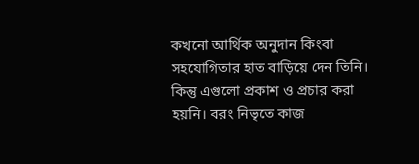কখনো আর্থিক অনুদান কিংবা সহযোগিতার হাত বাড়িয়ে দেন তিনি। কিন্তু এগুলো প্রকাশ ও প্রচার করা হয়নি। বরং নিভৃতে কাজ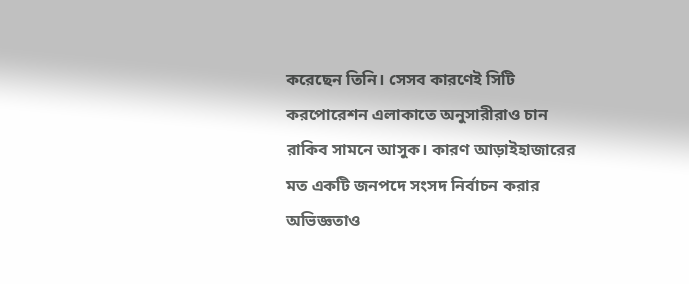করেছেন তিনি। সেসব কারণেই সিটি করপোরেশন এলাকাতে অনুসারীরাও চান রাকিব সামনে আসুক। কারণ আড়াইহাজারের মত একটি জনপদে সংসদ নির্বাচন করার অভিজ্ঞতাও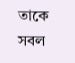তাকে সবল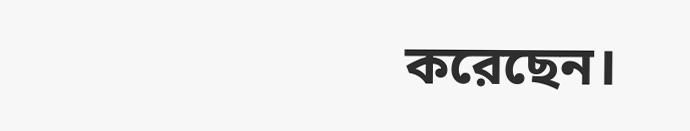করেছেন।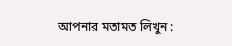আপনার মতামত লিখুন :